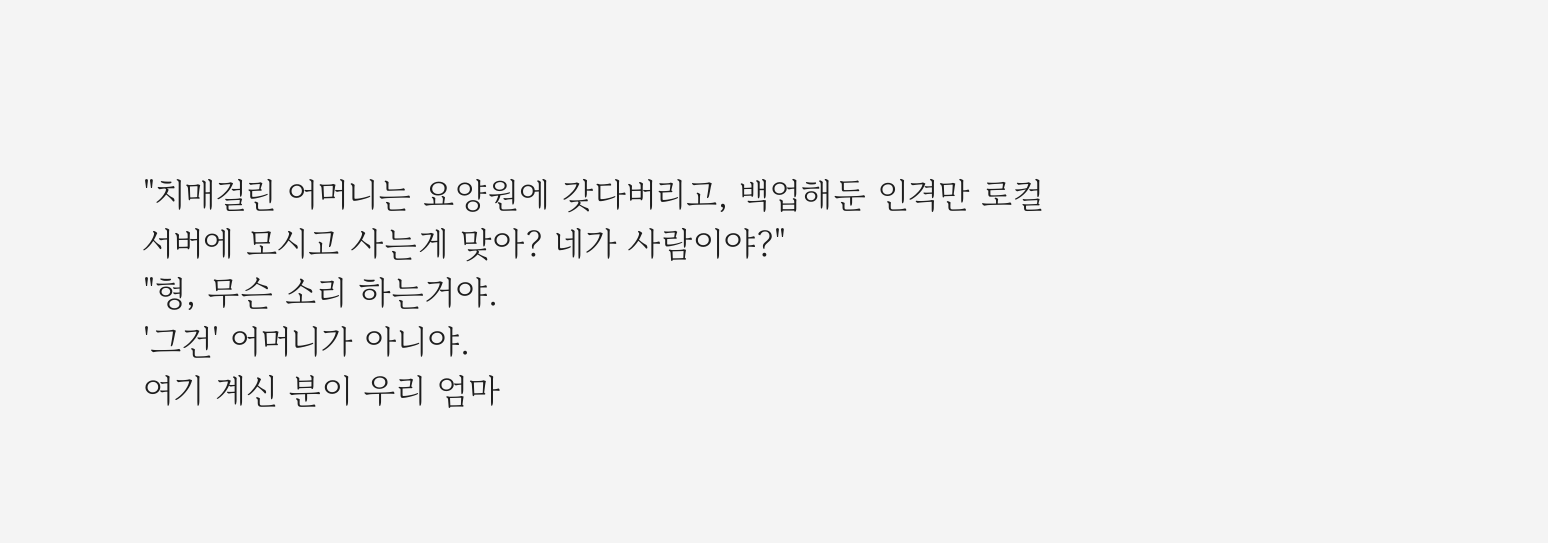"치매걸린 어머니는 요양원에 갖다버리고, 백업해둔 인격만 로컬 서버에 모시고 사는게 맞아? 네가 사람이야?"
"형, 무슨 소리 하는거야.
'그건' 어머니가 아니야.
여기 계신 분이 우리 엄마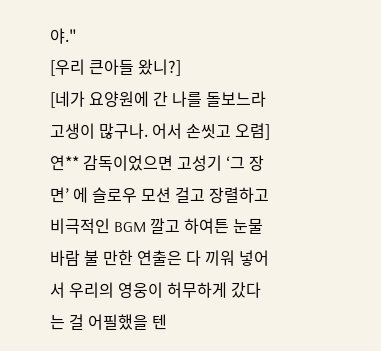야."
[우리 큰아들 왔니?]
[네가 요양원에 간 나를 돌보느라
고생이 많구나. 어서 손씻고 오렴]
연** 감독이었으면 고성기 ‘그 장면’ 에 슬로우 모션 걸고 장렬하고 비극적인 BGM 깔고 하여튼 눈물 바람 불 만한 연출은 다 끼워 넣어서 우리의 영웅이 허무하게 갔다는 걸 어필했을 텐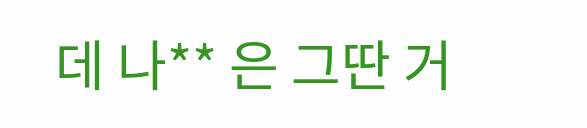데 나** 은 그딴 거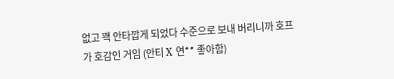없고 꽥 안타깝게 되었다 수준으로 보내 버리니까 호프가 호감인 거임 (안티 X 연** 좋아함)